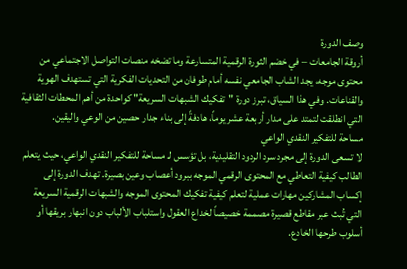وصف الدورة
أروقة الجامعات – في خضم الثورة الرقمية المتسارعة وما تضخه منصات التواصل الاجتماعي من محتوى موجه، يجد الشاب الجامعي نفسه أمام طوفان من التحديات الفكرية التي تستهدف الهوية والقناعات. وفي هذا السياق، تبرز دورة "تفكيك الشبهات السريعة" كواحدة من أهم المحطات الثقافية التي انطلقت لتمتد على مدار أربعة عشر يوماً، هادفةً إلى بناء جدار حصين من الوعي واليقين.
مساحة للتفكير النقدي الواعي
لا تسعى الدورة إلى مجرد سرد الردود التقليدية، بل تؤسس لـ مساحة للتفكير النقدي الواعي، حيث يتعلم الطالب كيفية التعاطي مع المحتوى الرقمي الموجه ببرود أعصاب وعين بصيرة. تهدف الدورة إلى إكساب المشاركين مهارات عملية لتعلم كيفية تفكيك المحتوى الموجه والشبهات الرقمية السريعة التي تُبث عبر مقاطع قصيرة مصممة خصيصاً لخداع العقول واستلباب الألباب دون انبهار بريقها أو أسلوب طرحها الخادع.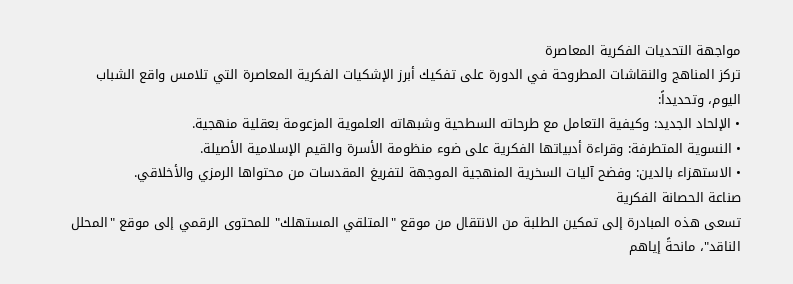مواجهة التحديات الفكرية المعاصرة
تركز المناهج والنقاشات المطروحة في الدورة على تفكيك أبرز الإشكيات الفكرية المعاصرة التي تلامس واقع الشباب اليوم، وتحديداً:
• الإلحاد الجديد: وكيفية التعامل مع طرحاته السطحية وشبهاته العلموية المزعومة بعقلية منهجية.
• النسوية المتطرفة: وقراءة أدبياتها الفكرية على ضوء منظومة الأسرة والقيم الإسلامية الأصيلة.
• الاستهزاء بالدين: وفضح آليات السخرية المنهجية الموجهة لتفريغ المقدسات من محتواها الرمزي والأخلاقي.
صناعة الحصانة الفكرية
تسعى هذه المبادرة إلى تمكين الطلبة من الانتقال من موقع "المتلقي المستهلك" للمحتوى الرقمي إلى موقع "المحلل الناقد"، مانحةً إياهم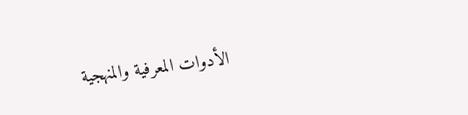الأدوات المعرفية والمنهجية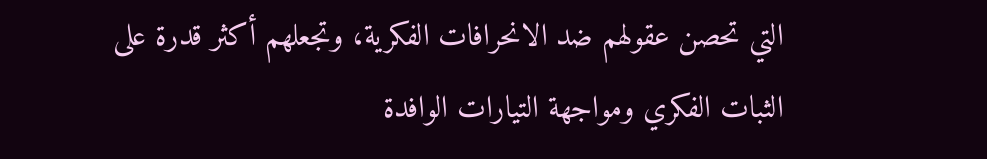التي تحصن عقولهم ضد الانحرافات الفكرية، وتجعلهم أكثر قدرة على الثبات الفكري ومواجهة التيارات الوافدة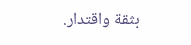بثقة واقتدار.